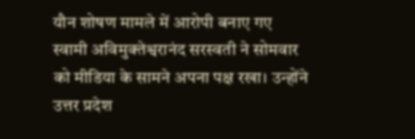यौन शोषण मामले में आरोपी बनाए गए स्वामी अविमुक्तेश्वरानंद सरस्वती ने सोमवार को मीडिया के सामने अपना पक्ष रखा। उन्होंने उत्तर प्रदेश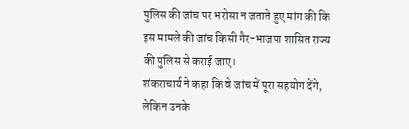पुलिस की जांच पर भरोसा न जताते हुए मांग की कि इस मामले की जांच किसी गैर-भाजपा शासित राज्य की पुलिस से कराई जाए।
शंकराचार्य ने कहा कि वे जांच में पूरा सहयोग देंगे, लेकिन उनके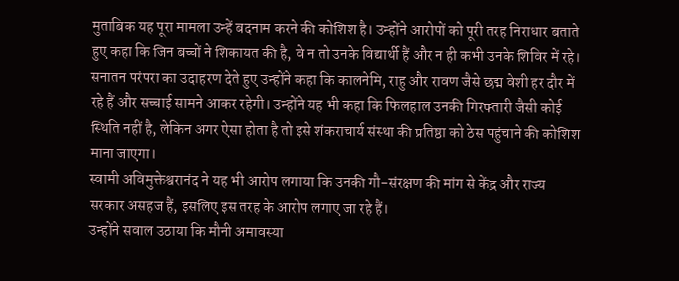मुताबिक यह पूरा मामला उन्हें बदनाम करने की कोशिश है। उन्होंने आरोपों को पूरी तरह निराधार बताते हुए कहा कि जिन बच्चों ने शिकायत की है, वे न तो उनके विद्यार्थी हैं और न ही कभी उनके शिविर में रहे।
सनातन परंपरा का उदाहरण देते हुए उन्होंने कहा कि कालनेमि, राहु और रावण जैसे छद्म वेशी हर दौर में रहे हैं और सच्चाई सामने आकर रहेगी। उन्होंने यह भी कहा कि फिलहाल उनकी गिरफ्तारी जैसी कोई स्थिति नहीं है, लेकिन अगर ऐसा होता है तो इसे शंकराचार्य संस्था की प्रतिष्ठा को ठेस पहुंचाने की कोशिश माना जाएगा।
स्वामी अविमुक्तेश्वरानंद ने यह भी आरोप लगाया कि उनकी गौ-संरक्षण की मांग से केंद्र और राज्य सरकार असहज हैं, इसलिए इस तरह के आरोप लगाए जा रहे हैं।
उन्होंने सवाल उठाया कि मौनी अमावस्या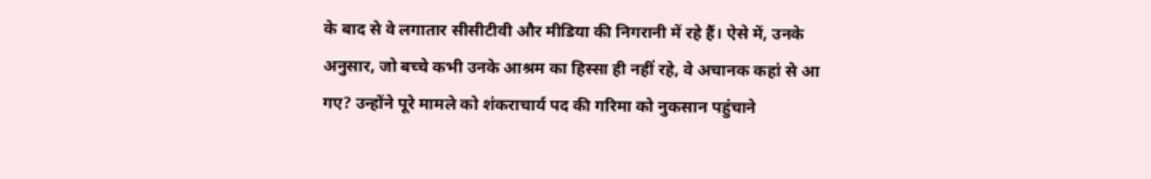के बाद से वे लगातार सीसीटीवी और मीडिया की निगरानी में रहे हैं। ऐसे में, उनके अनुसार, जो बच्चे कभी उनके आश्रम का हिस्सा ही नहीं रहे, वे अचानक कहां से आ गए? उन्होंने पूरे मामले को शंकराचार्य पद की गरिमा को नुकसान पहुंचाने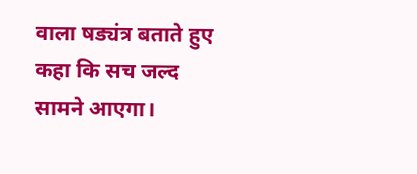वाला षड्यंत्र बताते हुए कहा कि सच जल्द सामने आएगा।